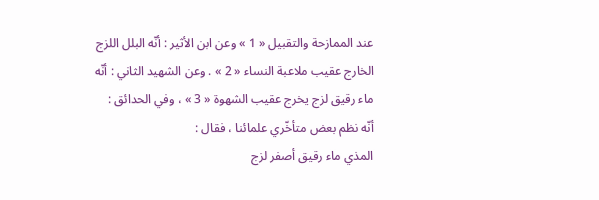عند الممازحة والتقبيل « 1 » وعن ابن الأثير : أنّه البلل اللزج الخارج عقيب ملاعبة النساء « 2 » . وعن الشهيد الثاني : أنّه ماء رقيق لزج يخرج عقيب الشهوة « 3 » ، وفي الحدائق : أنّه نظم بعض متأخّري علمائنا ، فقال :
المذي ماء رقيق أصفر لزج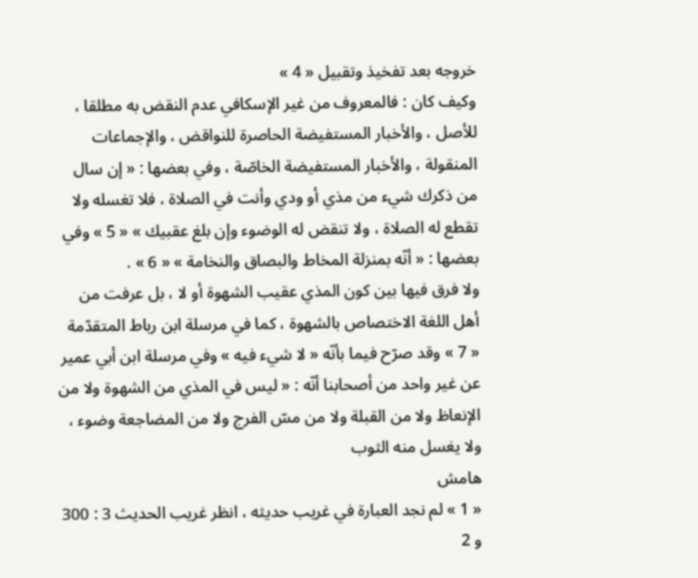خروجه بعد تفخيذ وتقبيل « 4 »
وكيف كان : فالمعروف من غير الإسكافي عدم النقض به مطلقا ، للأصل ، والأخبار المستفيضة الحاصرة للنواقض ، والإجماعات المنقولة ، والأخبار المستفيضة الخاصّة ، وفي بعضها : « إن سال من ذكرك شيء من مذي أو ودي وأنت في الصلاة ، فلا تغسله ولا تقطع له الصلاة ، ولا تنقض له الوضوء وإن بلغ عقبيك » « 5 » وفي بعضها : « أنّه بمنزلة المخاط والبصاق والنخامة » « 6 » .
ولا فرق فيها بين كون المذي عقيب الشهوة أو لا ، بل عرفت من أهل اللغة الاختصاص بالشهوة ، كما في مرسلة ابن رباط المتقدّمة « 7 » وقد صرّح فيما بأنّه « لا شيء فيه » وفي مرسلة ابن أبي عمير عن غير واحد من أصحابنا أنّه : « ليس في المذي من الشهوة ولا من الإنعاظ ولا من القبلة ولا من مسّ الفرج ولا من المضاجعة وضوء ، ولا يغسل منه الثوب
هامش
« 1 » لم نجد العبارة في غريب حديثه ، انظر غريب الحديث 3 : 300 و 2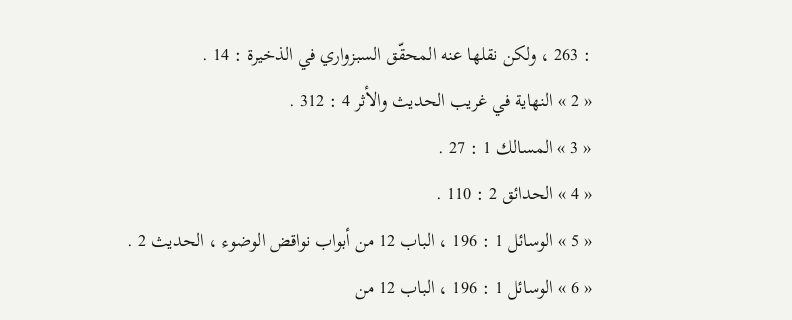: 263 ، ولكن نقلها عنه المحقّق السبزواري في الذخيرة : 14 .
« 2 » النهاية في غريب الحديث والأثر 4 : 312 .
« 3 » المسالك 1 : 27 .
« 4 » الحدائق 2 : 110 .
« 5 » الوسائل 1 : 196 ، الباب 12 من أبواب نواقض الوضوء ، الحديث 2 .
« 6 » الوسائل 1 : 196 ، الباب 12 من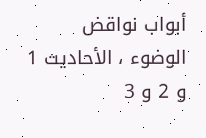أبواب نواقض الوضوء ، الأحاديث 1 و 2 و 3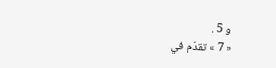و 5 .
« 7 » تقدّم في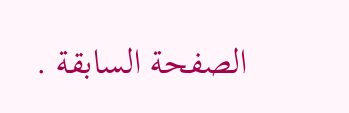الصفحة السابقة .